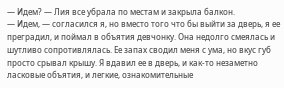— Идем? — Лия все убрала по местам и закрыла балкон.
— Идем, — согласился я, но вместо того что бы выйти за дверь, я ее преградил, и поймал в объятия девчонку. Она недолго смеялась и шутливо сопротивлялась. Ее запах сводил меня с ума, но вкус губ просто срывал крышу. Я вдавил ее в дверь, и как-то незаметно ласковые объятия, и легкие, ознакомительные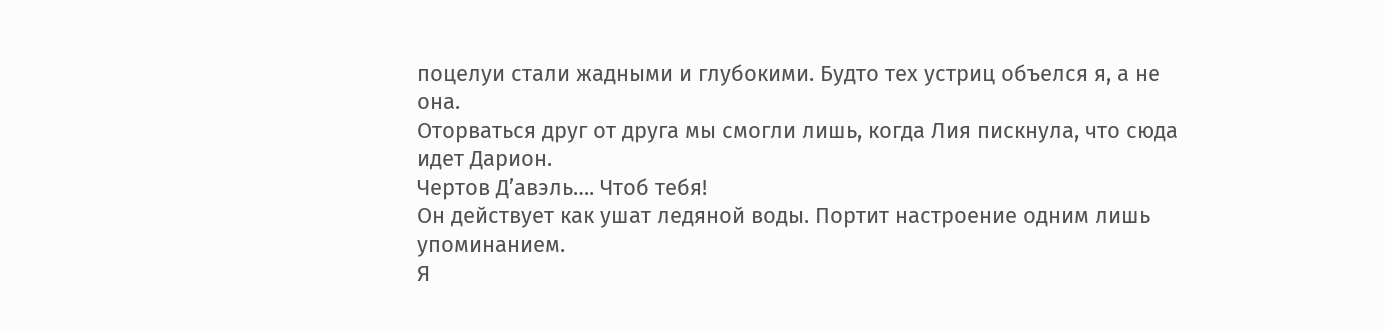поцелуи стали жадными и глубокими. Будто тех устриц объелся я, а не она.
Оторваться друг от друга мы смогли лишь, когда Лия пискнула, что сюда идет Дарион.
Чертов Д’авэль…. Чтоб тебя!
Он действует как ушат ледяной воды. Портит настроение одним лишь упоминанием.
Я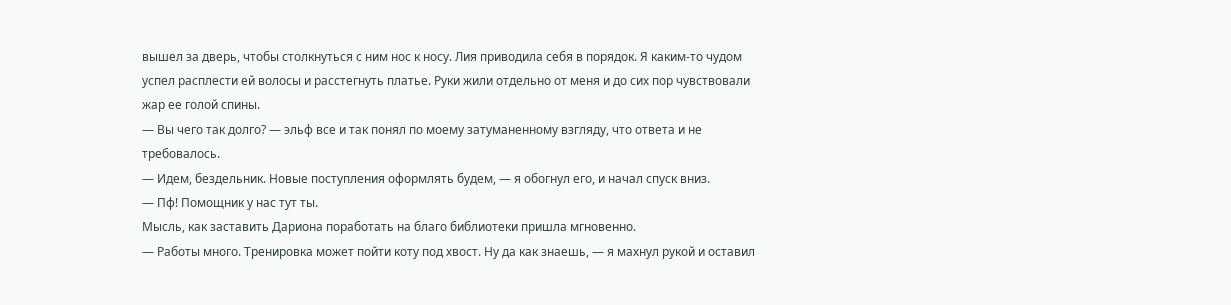вышел за дверь, чтобы столкнуться с ним нос к носу. Лия приводила себя в порядок. Я каким-то чудом успел расплести ей волосы и расстегнуть платье. Руки жили отдельно от меня и до сих пор чувствовали жар ее голой спины.
— Вы чего так долго? — эльф все и так понял по моему затуманенному взгляду, что ответа и не требовалось.
— Идем, бездельник. Новые поступления оформлять будем, — я обогнул его, и начал спуск вниз.
— Пф! Помощник у нас тут ты.
Мысль, как заставить Дариона поработать на благо библиотеки пришла мгновенно.
— Работы много. Тренировка может пойти коту под хвост. Ну да как знаешь, — я махнул рукой и оставил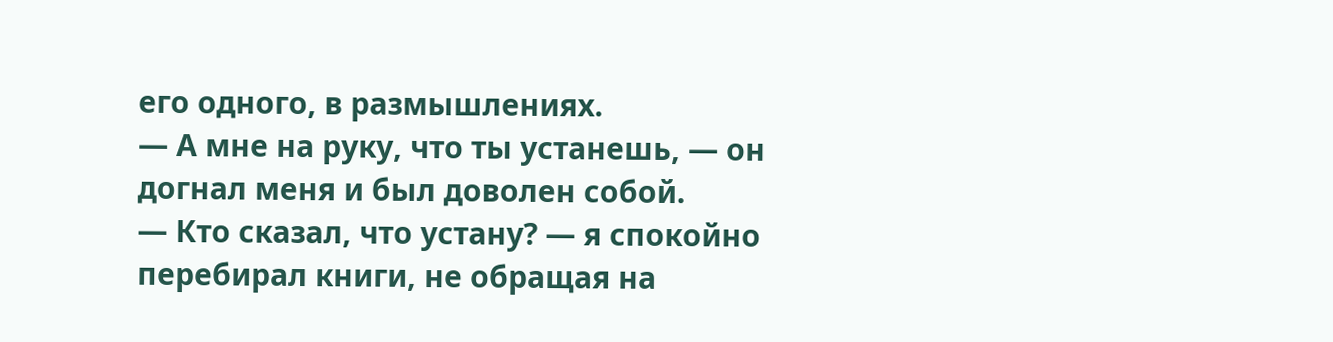его одного, в размышлениях.
— А мне на руку, что ты устанешь, — он догнал меня и был доволен собой.
— Кто сказал, что устану? — я спокойно перебирал книги, не обращая на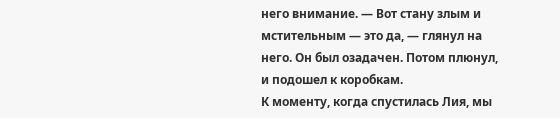него внимание. — Вот стану злым и мстительным — это да, — глянул на него. Он был озадачен. Потом плюнул, и подошел к коробкам.
К моменту, когда спустилась Лия, мы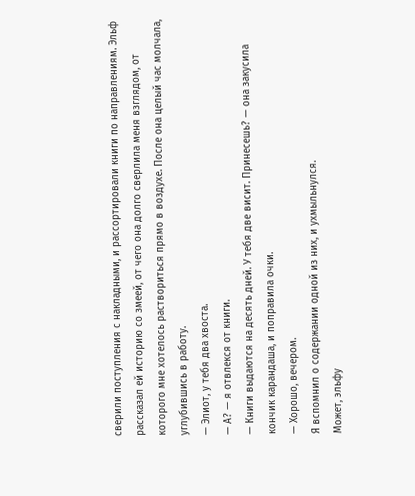сверили поступления с накладными, и рассортировали книги по направлениям. Эльф рассказал ей историю со змеей, от чего она долго сверлила меня взглядом, от которого мне хотелось раствориться прямо в воздухе. После она целый час молчала, углубившись в работу.
— Элиот, у тебя два хвоста.
— А? — я отвлекся от книги.
— Книги выдаются на десять дней. У тебя две висит. Принесешь? — она закусила кончик карандаша, и поправила очки.
— Хорошо, вечером.
Я вспомнил о содержании одной из них, и ухмыльнулся.
Может, эльфу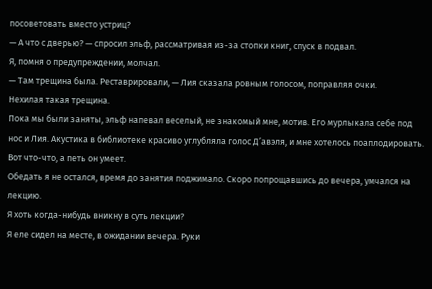посоветовать вместо устриц?
— А что с дверью? — спросил эльф, рассматривая из-за стопки книг, спуск в подвал.
Я, помня о предупреждении, молчал.
— Там трещина была. Реставрировали, — Лия сказала ровным голосом, поправляя очки.
Нехилая такая трещина.
Пока мы были заняты, эльф напевал веселый, не знакомый мне, мотив. Его мурлыкала себе под нос и Лия. Акустика в библиотеке красиво углубляла голос Д’авэля, и мне хотелось поаплодировать. Вот что-что, а петь он умеет.
Обедать я не остался, время до занятия поджимало. Скоро попрощавшись до вечера, умчался на лекцию.
Я хоть когда-нибудь вникну в суть лекции?
Я еле сидел на месте, в ожидании вечера. Руки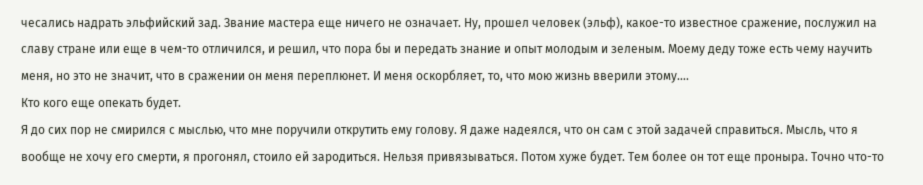чесались надрать эльфийский зад. Звание мастера еще ничего не означает. Ну, прошел человек (эльф), какое-то известное сражение, послужил на славу стране или еще в чем-то отличился, и решил, что пора бы и передать знание и опыт молодым и зеленым. Моему деду тоже есть чему научить меня, но это не значит, что в сражении он меня переплюнет. И меня оскорбляет, то, что мою жизнь вверили этому….
Кто кого еще опекать будет.
Я до сих пор не смирился с мыслью, что мне поручили открутить ему голову. Я даже надеялся, что он сам с этой задачей справиться. Мысль, что я вообще не хочу его смерти, я прогонял, стоило ей зародиться. Нельзя привязываться. Потом хуже будет. Тем более он тот еще проныра. Точно что-то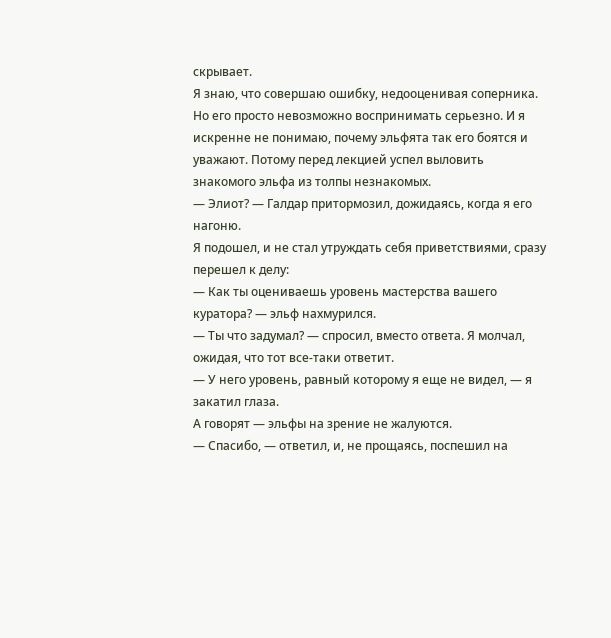скрывает.
Я знаю, что совершаю ошибку, недооценивая соперника. Но его просто невозможно воспринимать серьезно. И я искренне не понимаю, почему эльфята так его боятся и уважают. Потому перед лекцией успел выловить знакомого эльфа из толпы незнакомых.
— Элиот? — Галдар притормозил, дожидаясь, когда я его нагоню.
Я подошел, и не стал утруждать себя приветствиями, сразу перешел к делу:
— Как ты оцениваешь уровень мастерства вашего куратора? — эльф нахмурился.
— Ты что задумал? — спросил, вместо ответа. Я молчал, ожидая, что тот все-таки ответит.
— У него уровень, равный которому я еще не видел, — я закатил глаза.
А говорят — эльфы на зрение не жалуются.
— Спасибо, — ответил, и, не прощаясь, поспешил на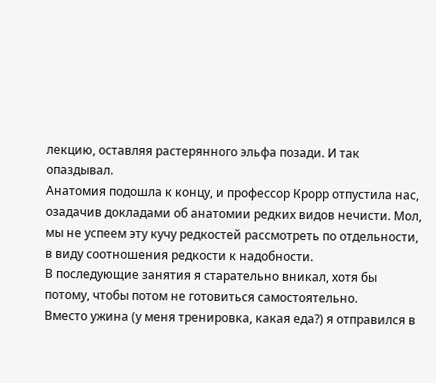лекцию, оставляя растерянного эльфа позади. И так опаздывал.
Анатомия подошла к концу, и профессор Крорр отпустила нас, озадачив докладами об анатомии редких видов нечисти. Мол, мы не успеем эту кучу редкостей рассмотреть по отдельности, в виду соотношения редкости к надобности.
В последующие занятия я старательно вникал, хотя бы потому, чтобы потом не готовиться самостоятельно.
Вместо ужина (у меня тренировка, какая еда?) я отправился в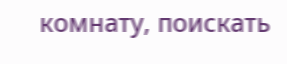комнату, поискать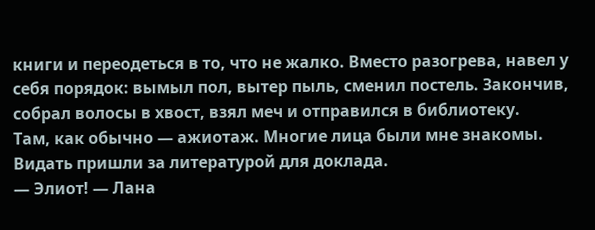книги и переодеться в то, что не жалко. Вместо разогрева, навел у себя порядок: вымыл пол, вытер пыль, сменил постель. Закончив, собрал волосы в хвост, взял меч и отправился в библиотеку.
Там, как обычно — ажиотаж. Многие лица были мне знакомы. Видать пришли за литературой для доклада.
— Элиот! — Лана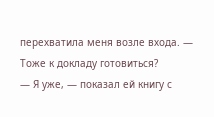перехватила меня возле входа. — Тоже к докладу готовиться?
— Я уже, — показал ей книгу с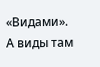«Видами».
А виды там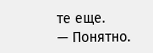те еще.
— Понятно.